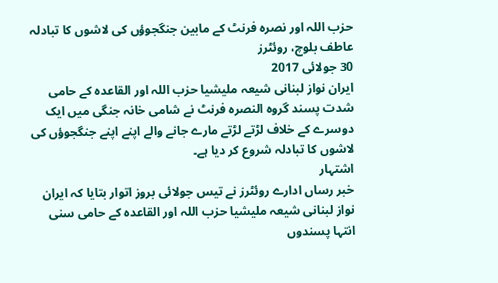حزب اللہ اور نصرہ فرنٹ کے مابین جنگجوؤں کی لاشوں کا تبادلہ
عاطف بلوچ، روئٹرز
30 جولائی 2017
ایران نواز لبنانی شیعہ ملیشیا حزب اللہ اور القاعدہ کے حامی شدت پسند گروہ النصرہ فرنٹ نے شامی خانہ جنگی میں ایک دوسرے کے خلاف لڑتے لڑتے مارے جانے والے اپنے اپنے جنگجوؤں کی لاشوں کا تبادلہ شروع کر دیا ہے۔
اشتہار
خبر رساں ادارے روئٹرز نے تیس جولائی بروز اتوار بتایا کہ ایران نواز لبنانی شیعہ ملیشیا حزب اللہ اور القاعدہ کے حامی سنی انتہا پسندوں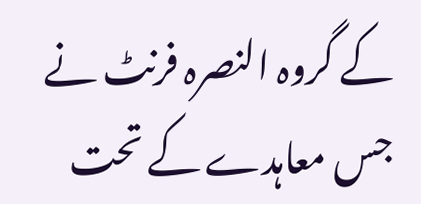کے گروہ النصرہ فرنٹ نے جس معاہدے کے تحت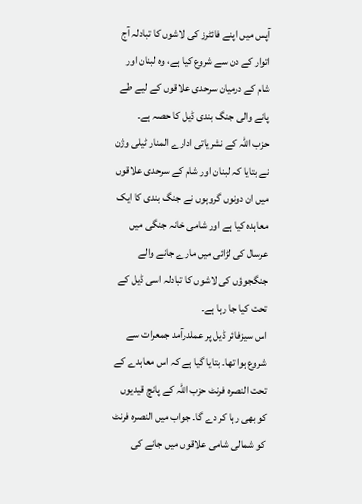آپس میں اپنے فائٹرز کی لاشوں کا تبادلہ آج اتوار کے دن سے شروع کیا ہے، وہ لبنان اور شام کے درمیان سرحدی علاقوں کے لیے طے پانے والی جنگ بندی ڈیل کا حصہ ہے۔
حزب اللہ کے نشریاتی ادارے المنار ٹیلی وژن نے بتایا کہ لبنان اور شام کے سرحدی علاقوں میں ان دونوں گروہوں نے جنگ بندی کا ایک معاہدہ کیا ہے اور شامی خانہ جنگی میں عرسال کی لڑائی میں مارے جانے والے جنگجوؤں کی لاشوں کا تبادلہ اسی ڈیل کے تحت کیا جا رہا ہے۔
اس سیزفائر ڈیل پر عملدرآمد جمعرات سے شروع ہوا تھا۔ بتایا گیا ہے کہ اس معاہدے کے تحت النصرہ فرنٹ حزب اللہ کے پانچ قیدیوں کو بھی رہا کر دے گا۔ جواب میں النصرہ فرنٹ کو شمالی شامی علاقوں میں جانے کی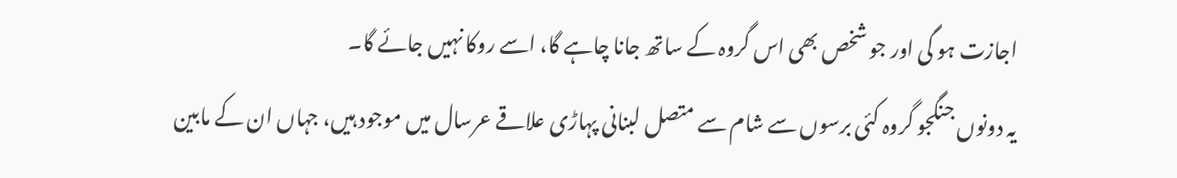اجازت ہو گی اور جو شخص بھی اس گروہ کے ساتھ جانا چاہے گا، اسے روکا نہیں جائے گا۔
یہ دونوں جنگجو گروہ کئی برسوں سے شام سے متصل لبنانی پہاڑی علاقے عرسال میں موجود ہیں، جہاں ان کے مابین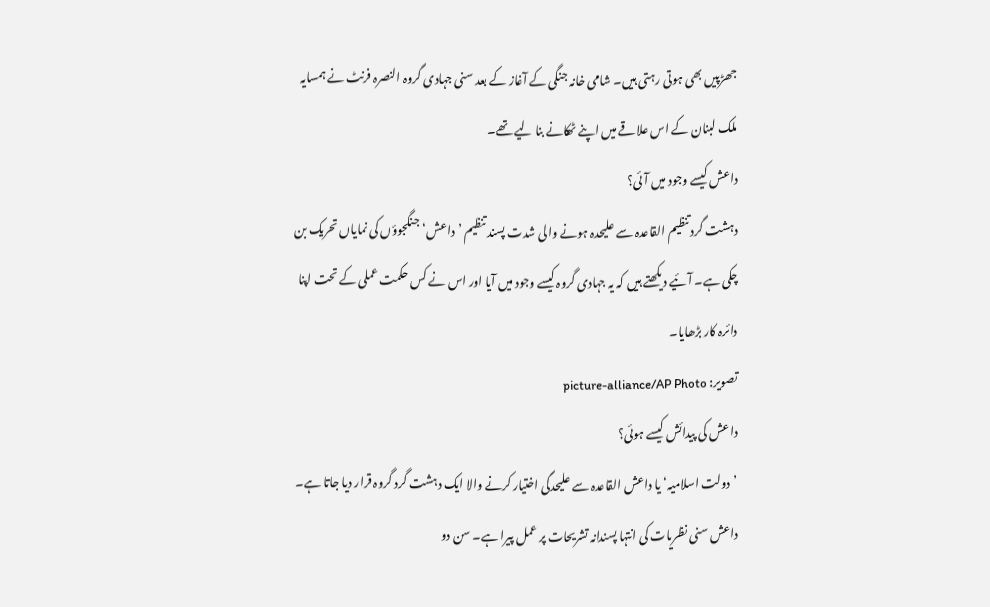جھڑپیں بھی ہوتی رہتی ہیں۔ شامی خانہ جنگی کے آغاز کے بعد سنی جہادی گروہ النصرہ فرنٹ نے ہمسایہ ملک لبنان کے اس علاقے میں اپنے ٹھکانے بنا لیے تھے۔
داعش کیسے وجود میں آئی؟
دہشت گرد تنظیم القاعدہ سے علیحدہ ہونے والی شدت پسند تنظیم ’داعش‘ جنگجوؤں کی نمایاں تحریک بن چکی ہے۔ آئیے دیکھتے ہیں کہ یہ جہادی گروہ کیسے وجود میں آیا اور اس نے کس حکمت عملی کے تحت اپنا دائرہ کار بڑھایا۔
تصویر: picture-alliance/AP Photo
داعش کی پیدائش کیسے ہوئی؟
’دولت اسلامیہ‘ یا داعش القاعدہ سے علیحدگی اختیار کرنے والا ایک دہشت گرد گروہ قرار دیا جاتا ہے۔ داعش سنی نظریات کی انتہا پسندانہ تشریحات پر عمل پیرا ہے۔ سن دو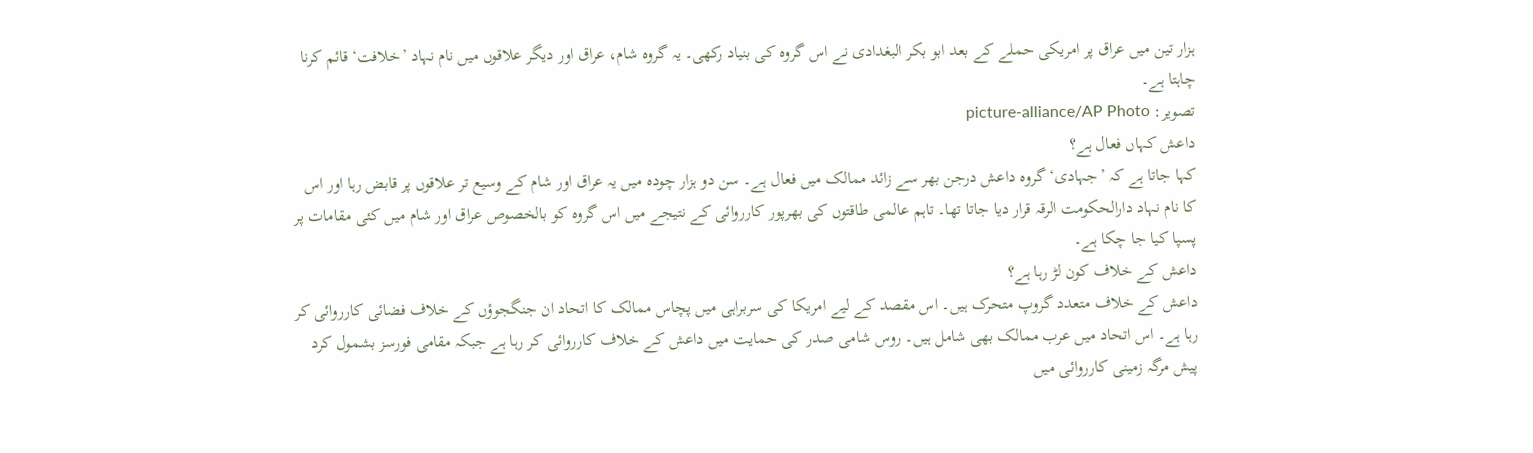ہزار تین میں عراق پر امریکی حملے کے بعد ابو بکر البغدادی نے اس گروہ کی بنیاد رکھی۔ یہ گروہ شام، عراق اور دیگر علاقوں میں نام نہاد ’خلافت‘ قائم کرنا چاہتا ہے۔
تصویر: picture-alliance/AP Photo
داعش کہاں فعال ہے؟
کہا جاتا ہے کہ ’جہادی‘ گروہ داعش درجن بھر سے زائد ممالک میں فعال ہے۔ سن دو ہزار چودہ میں یہ عراق اور شام کے وسیع تر علاقوں پر قابض رہا اور اس کا نام نہاد دارالحکومت الرقہ قرار دیا جاتا تھا۔ تاہم عالمی طاقتوں کی بھرپور کارروائی کے نتیجے میں اس گروہ کو بالخصوص عراق اور شام میں کئی مقامات پر پسپا کیا جا چکا ہے۔
داعش کے خلاف کون لڑ رہا ہے؟
داعش کے خلاف متعدد گروپ متحرک ہیں۔ اس مقصد کے لیے امریکا کی سربراہی میں پچاس ممالک کا اتحاد ان جنگجوؤں کے خلاف فضائی کارروائی کر رہا ہے۔ اس اتحاد میں عرب ممالک بھی شامل ہیں۔ روس شامی صدر کی حمایت میں داعش کے خلاف کارروائی کر رہا ہے جبکہ مقامی فورسز بشمول کرد پیش مرگہ زمینی کارروائی میں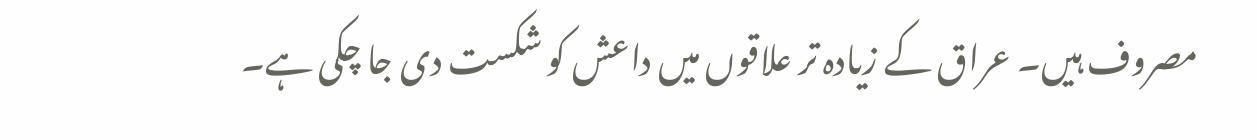مصروف ہیں۔ عراق کے زیادہ تر علاقوں میں داعش کو شکست دی جا چکی ہے۔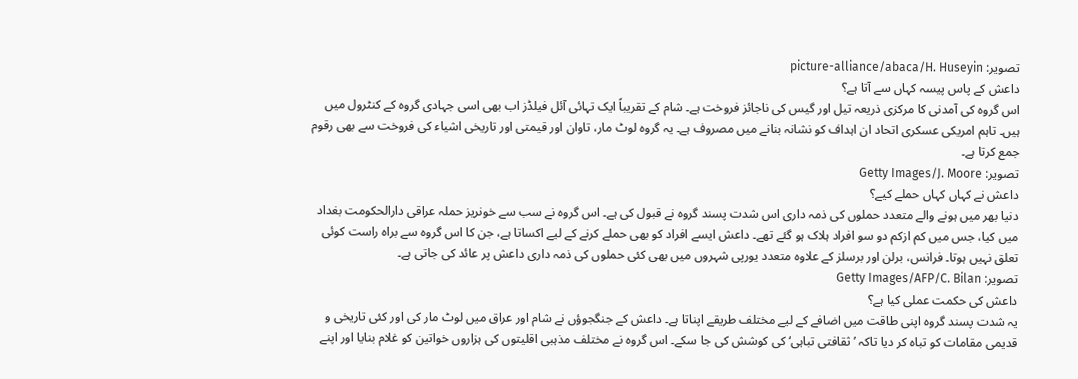تصویر: picture-alliance/abaca/H. Huseyin
داعش کے پاس پیسہ کہاں سے آتا ہے؟
اس گروہ کی آمدنی کا مرکزی ذریعہ تیل اور گیس کی ناجائز فروخت ہے۔ شام کے تقریباً ایک تہائی آئل فیلڈز اب بھی اسی جہادی گروہ کے کنٹرول میں ہیں۔ تاہم امریکی عسکری اتحاد ان اہداف کو نشانہ بنانے میں مصروف ہے۔ یہ گروہ لوٹ مار، تاوان اور قیمتی اور تاریخی اشیاء کی فروخت سے بھی رقوم جمع کرتا ہے۔
تصویر: Getty Images/J. Moore
داعش نے کہاں کہاں حملے کیے؟
دنیا بھر میں ہونے والے متعدد حملوں کی ذمہ داری اس شدت پسند گروہ نے قبول کی ہے۔ اس گروہ نے سب سے خونریز حملہ عراقی دارالحکومت بغداد میں کیا، جس میں کم ازکم دو سو افراد ہلاک ہو گئے تھے۔ داعش ایسے افراد کو بھی حملے کرنے کے لیے اکساتا ہے، جن کا اس گروہ سے براہ راست کوئی تعلق نہیں ہوتا۔ فرانس، برلن اور برسلز کے علاوہ متعدد یورپی شہروں میں بھی کئی حملوں کی ذمہ داری داعش پر عائد کی جاتی ہے۔
تصویر: Getty Images/AFP/C. Bilan
داعش کی حکمت عملی کیا ہے؟
یہ شدت پسند گروہ اپنی طاقت میں اضافے کے لیے مختلف طریقے اپناتا ہے۔ داعش کے جنگجوؤں نے شام اور عراق میں لوٹ مار کی اور کئی تاریخی و قدیمی مقامات کو تباہ کر دیا تاکہ ’ثقافتی تباہی‘ کی کوشش کی جا سکے۔ اس گروہ نے مختلف مذہبی اقلیتوں کی ہزاروں خواتین کو غلام بنایا اور اپنے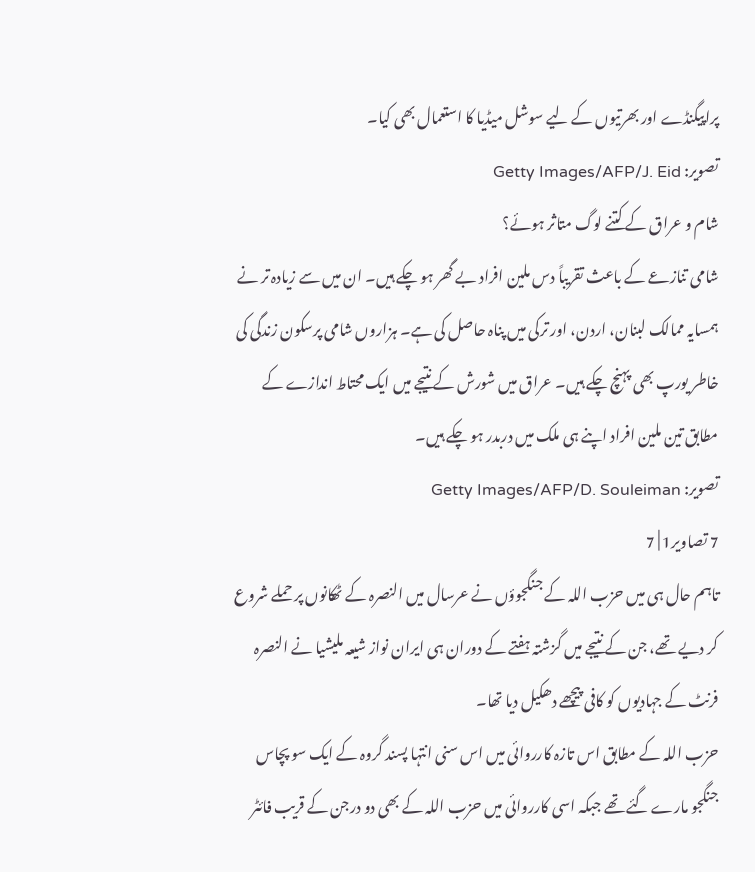پراپیگنڈے اور بھرتیوں کے لیے سوشل میڈیا کا استعمال بھی کیا۔
تصویر: Getty Images/AFP/J. Eid
شام و عراق کے کتنے لوگ متاثر ہوئے؟
شامی تنازعے کے باعث تقریباً دس ملین افراد بے گھر ہو چکے ہیں۔ ان میں سے زیادہ تر نے ہمسایہ ممالک لبنان، اردن، اور ترکی میں پناہ حاصل کی ہے۔ ہزاروں شامی پرسکون زندگی کی خاطر یورپ بھی پہنچ چکے ہیں۔ عراق میں شورش کے نتیجے میں ایک محتاط اندازے کے مطابق تین ملین افراد اپنے ہی ملک میں دربدر ہو چکے ہیں۔
تصویر: Getty Images/AFP/D. Souleiman
7 تصاویر1 | 7
تاہم حال ہی میں حزب اللہ کے جنگجوؤں نے عرسال میں النصرہ کے ٹھکانوں پر حملے شروع کر دیے تھے، جن کے نتیجے میں گزشتہ ہفتے کے دوران ہی ایران نواز شیعہ ملیشیا نے النصرہ فرنٹ کے جہادیوں کو کافی پیچھے دھکیل دیا تھا۔
حزب اللہ کے مطابق اس تازہ کارروائی میں اس سنی انتہا پسند گروہ کے ایک سو پچاس جنگجو مارے گئے تھے جبکہ اسی کارروائی میں حزب اللہ کے بھی دو درجن کے قریب فائٹر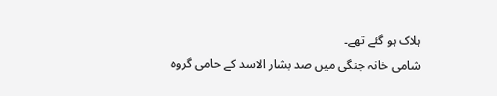ہلاک ہو گئے تھے۔
شامی خانہ جنگی میں صد بشار الاسد کے حامی گروہ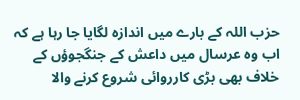حزب اللہ کے بارے میں اندازہ لگایا جا رہا ہے کہ اب وہ عرسال میں داعش کے جنگجوؤں کے خلاف بھی بڑی کارروائی شروع کرنے والا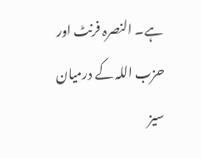ہے۔ النصرہ فرنٹ اور حزب اللہ کے درمیان سیز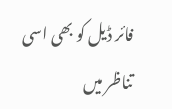فائر ڈیل کو بھی اسی تناظر میں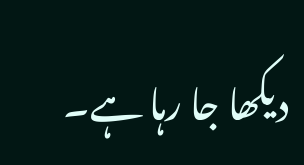دیکھا جا رہا ہے۔